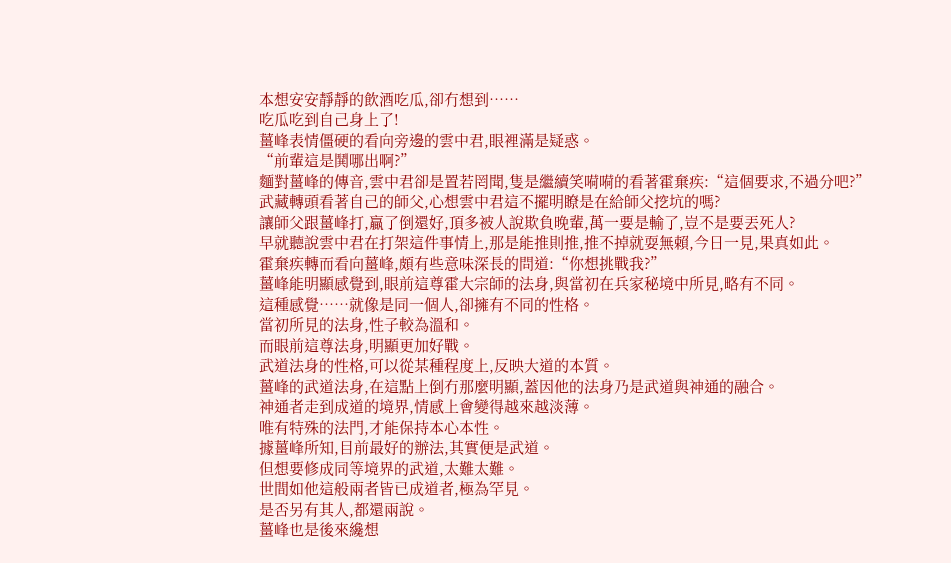本想安安靜靜的飲酒吃瓜,卻冇想到……
吃瓜吃到自己身上了!
薑峰表情僵硬的看向旁邊的雲中君,眼裡滿是疑惑。
“前輩這是鬨哪出啊?”
麵對薑峰的傳音,雲中君卻是置若罔聞,隻是繼續笑嗬嗬的看著霍棄疾:“這個要求,不過分吧?”
武藏轉頭看著自己的師父,心想雲中君這不擺明瞭是在給師父挖坑的嗎?
讓師父跟薑峰打,贏了倒還好,頂多被人說欺負晚輩,萬一要是輸了,豈不是要丟死人?
早就聽說雲中君在打架這件事情上,那是能推則推,推不掉就耍無賴,今日一見,果真如此。
霍棄疾轉而看向薑峰,頗有些意味深長的問道:“你想挑戰我?”
薑峰能明顯感覺到,眼前這尊霍大宗師的法身,與當初在兵家秘境中所見,略有不同。
這種感覺……就像是同一個人,卻擁有不同的性格。
當初所見的法身,性子較為溫和。
而眼前這尊法身,明顯更加好戰。
武道法身的性格,可以從某種程度上,反映大道的本質。
薑峰的武道法身,在這點上倒冇那麼明顯,蓋因他的法身乃是武道與神通的融合。
神通者走到成道的境界,情感上會變得越來越淡薄。
唯有特殊的法門,才能保持本心本性。
據薑峰所知,目前最好的辦法,其實便是武道。
但想要修成同等境界的武道,太難太難。
世間如他這般兩者皆已成道者,極為罕見。
是否另有其人,都還兩說。
薑峰也是後來纔想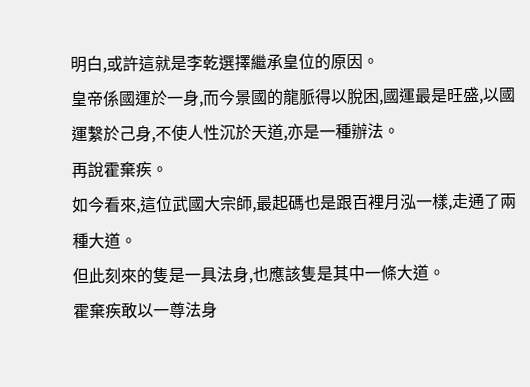明白,或許這就是李乾選擇繼承皇位的原因。
皇帝係國運於一身,而今景國的龍脈得以脫困,國運最是旺盛,以國運繫於己身,不使人性沉於天道,亦是一種辦法。
再說霍棄疾。
如今看來,這位武國大宗師,最起碼也是跟百裡月泓一樣,走通了兩種大道。
但此刻來的隻是一具法身,也應該隻是其中一條大道。
霍棄疾敢以一尊法身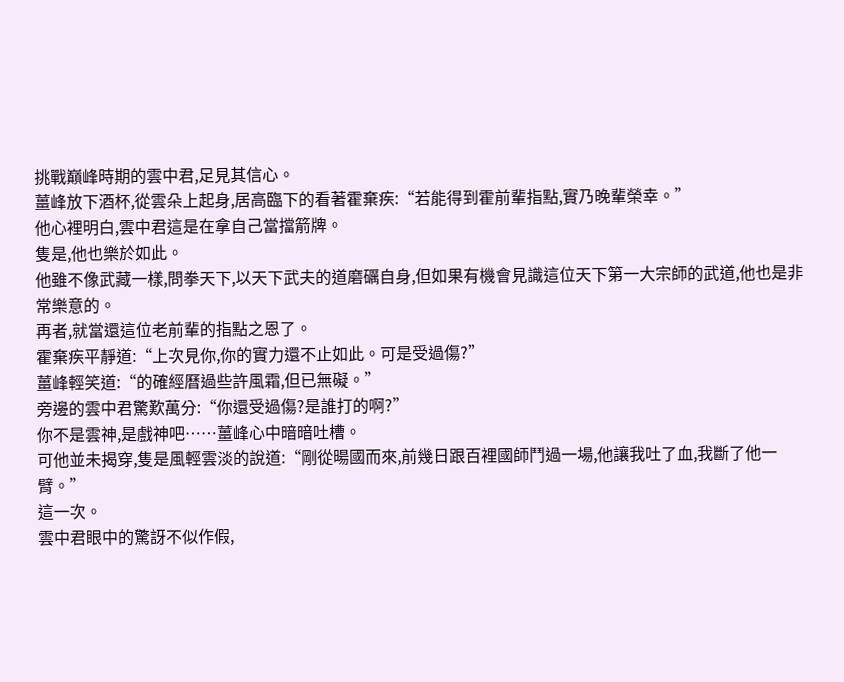挑戰巔峰時期的雲中君,足見其信心。
薑峰放下酒杯,從雲朵上起身,居高臨下的看著霍棄疾:“若能得到霍前輩指點,實乃晚輩榮幸。”
他心裡明白,雲中君這是在拿自己當擋箭牌。
隻是,他也樂於如此。
他雖不像武藏一樣,問拳天下,以天下武夫的道磨礪自身,但如果有機會見識這位天下第一大宗師的武道,他也是非常樂意的。
再者,就當還這位老前輩的指點之恩了。
霍棄疾平靜道:“上次見你,你的實力還不止如此。可是受過傷?”
薑峰輕笑道:“的確經曆過些許風霜,但已無礙。”
旁邊的雲中君驚歎萬分:“你還受過傷?是誰打的啊?”
你不是雲神,是戲神吧……薑峰心中暗暗吐槽。
可他並未揭穿,隻是風輕雲淡的說道:“剛從暘國而來,前幾日跟百裡國師鬥過一場,他讓我吐了血,我斷了他一臂。”
這一次。
雲中君眼中的驚訝不似作假,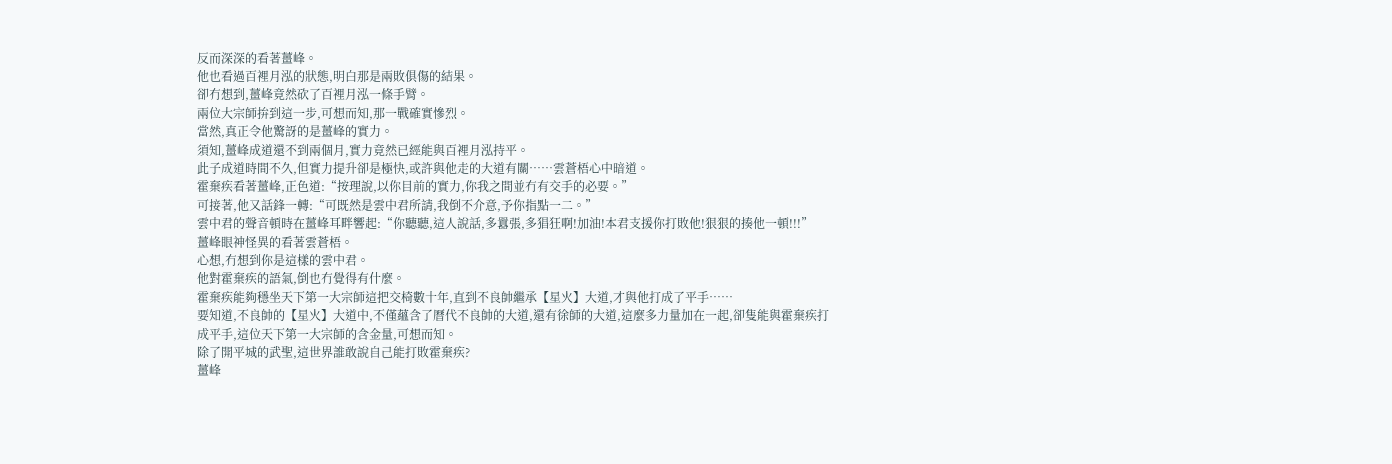反而深深的看著薑峰。
他也看過百裡月泓的狀態,明白那是兩敗俱傷的結果。
卻冇想到,薑峰竟然砍了百裡月泓一條手臂。
兩位大宗師拚到這一步,可想而知,那一戰確實慘烈。
當然,真正令他驚訝的是薑峰的實力。
須知,薑峰成道還不到兩個月,實力竟然已經能與百裡月泓持平。
此子成道時間不久,但實力提升卻是極快,或許與他走的大道有關……雲蒼梧心中暗道。
霍棄疾看著薑峰,正色道:“按理說,以你目前的實力,你我之間並冇有交手的必要。”
可接著,他又話鋒一轉:“可既然是雲中君所請,我倒不介意,予你指點一二。”
雲中君的聲音頓時在薑峰耳畔響起:“你聽聽,這人說話,多囂張,多猖狂啊!加油!本君支援你打敗他!狠狠的揍他一頓!!!”
薑峰眼神怪異的看著雲蒼梧。
心想,冇想到你是這樣的雲中君。
他對霍棄疾的語氣,倒也冇覺得有什麼。
霍棄疾能夠穩坐天下第一大宗師這把交椅數十年,直到不良帥繼承【星火】大道,才與他打成了平手……
要知道,不良帥的【星火】大道中,不僅蘊含了曆代不良帥的大道,還有徐師的大道,這麼多力量加在一起,卻隻能與霍棄疾打成平手,這位天下第一大宗師的含金量,可想而知。
除了開平城的武聖,這世界誰敢說自己能打敗霍棄疾?
薑峰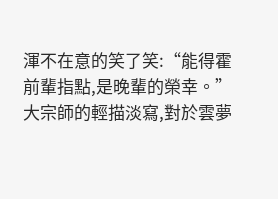渾不在意的笑了笑:“能得霍前輩指點,是晚輩的榮幸。”
大宗師的輕描淡寫,對於雲夢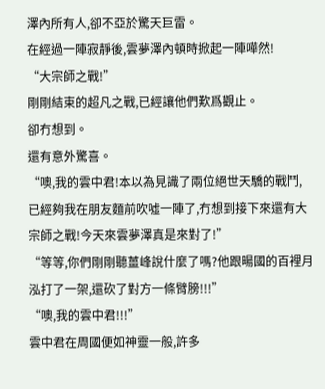澤內所有人,卻不亞於驚天巨雷。
在經過一陣寂靜後,雲夢澤內頓時掀起一陣嘩然!
“大宗師之戰!”
剛剛結束的超凡之戰,已經讓他們歎爲觀止。
卻冇想到。
還有意外驚喜。
“噢,我的雲中君!本以為見識了兩位絕世天驕的戰鬥,已經夠我在朋友麵前吹噓一陣了,冇想到接下來還有大宗師之戰!今天來雲夢澤真是來對了!”
“等等,你們剛剛聽薑峰說什麼了嗎?他跟暘國的百裡月泓打了一架,還砍了對方一條臂膀!!!”
“噢,我的雲中君!!!”
雲中君在周國便如神靈一般,許多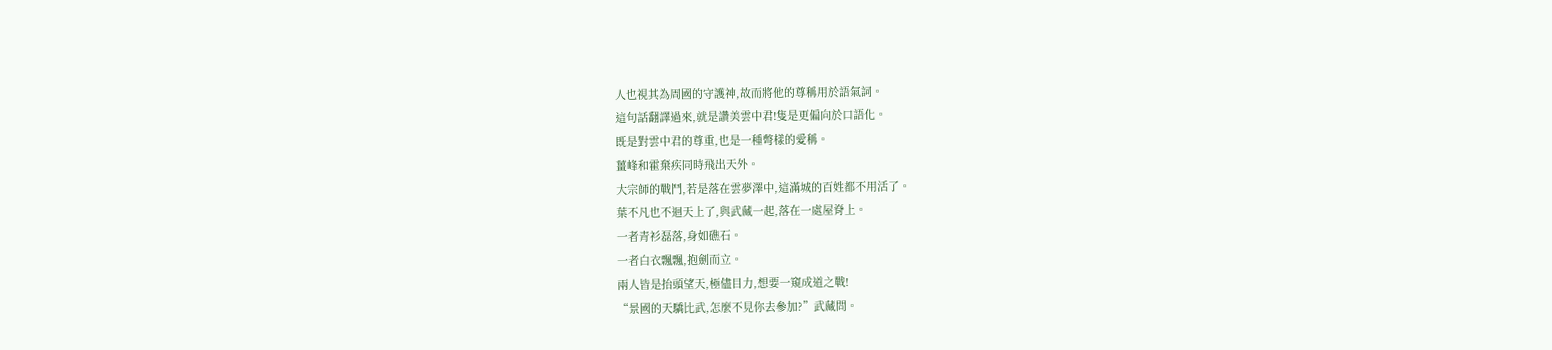人也視其為周國的守護神,故而將他的尊稱用於語氣詞。
這句話翻譯過來,就是讚美雲中君!隻是更偏向於口語化。
既是對雲中君的尊重,也是一種彆樣的愛稱。
薑峰和霍棄疾同時飛出天外。
大宗師的戰鬥,若是落在雲夢澤中,這滿城的百姓都不用活了。
葉不凡也不迴天上了,與武藏一起,落在一處屋脊上。
一者青衫磊落,身如礁石。
一者白衣飄飄,抱劍而立。
兩人皆是抬頭望天,極儘目力,想要一窺成道之戰!
“景國的天驕比武,怎麼不見你去參加?”武藏問。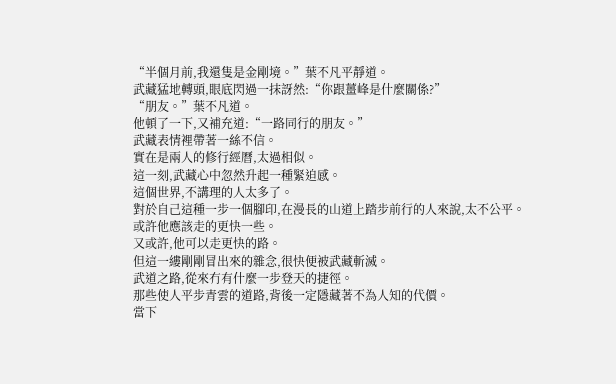“半個月前,我還隻是金剛境。”葉不凡平靜道。
武藏猛地轉頭,眼底閃過一抹訝然:“你跟薑峰是什麼關係?”
“朋友。”葉不凡道。
他頓了一下,又補充道:“一路同行的朋友。”
武藏表情裡帶著一絲不信。
實在是兩人的修行經曆,太過相似。
這一刻,武藏心中忽然升起一種緊迫感。
這個世界,不講理的人太多了。
對於自己這種一步一個腳印,在漫長的山道上踏步前行的人來說,太不公平。
或許他應該走的更快一些。
又或許,他可以走更快的路。
但這一縷剛剛冒出來的雜念,很快便被武藏斬滅。
武道之路,從來冇有什麼一步登天的捷徑。
那些使人平步青雲的道路,背後一定隱藏著不為人知的代價。
當下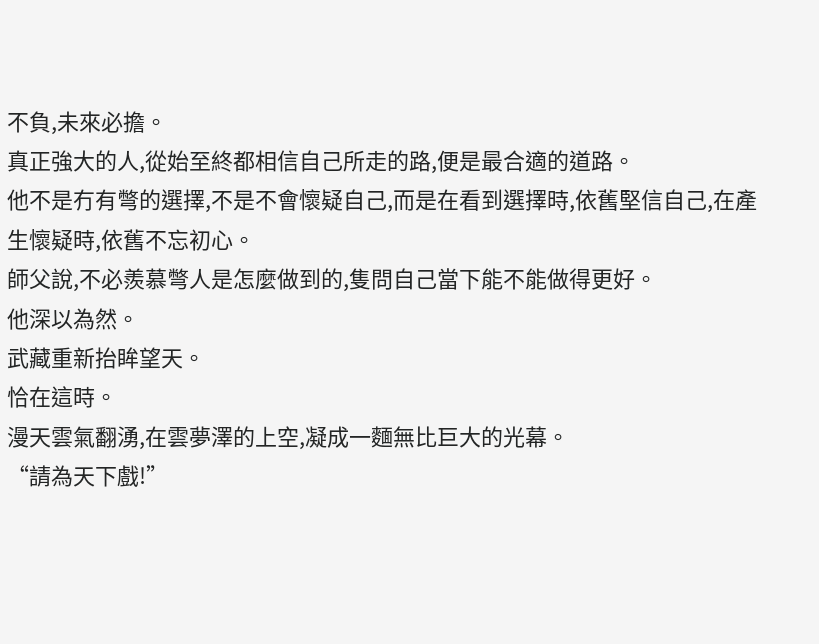不負,未來必擔。
真正強大的人,從始至終都相信自己所走的路,便是最合適的道路。
他不是冇有彆的選擇,不是不會懷疑自己,而是在看到選擇時,依舊堅信自己,在產生懷疑時,依舊不忘初心。
師父說,不必羨慕彆人是怎麼做到的,隻問自己當下能不能做得更好。
他深以為然。
武藏重新抬眸望天。
恰在這時。
漫天雲氣翻湧,在雲夢澤的上空,凝成一麵無比巨大的光幕。
“請為天下戲!”